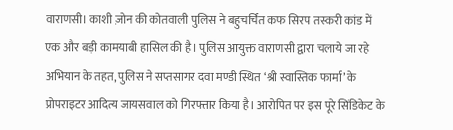वाराणसी। काशी ज़ोन की कोतवाली पुलिस ने बहुचर्चित कफ सिरप तस्करी कांड में एक और बड़ी कामयाबी हासिल की है। पुलिस आयुक्त वाराणसी द्वारा चलाये जा रहे अभियान के तहत, पुलिस ने सप्तसागर दवा मण्डी स्थित ‘श्री स्वास्तिक फार्मा’ के प्रोपराइटर आदित्य जायसवाल को गिरफ्तार किया है। आरोपित पर इस पूरे सिंडिकेट के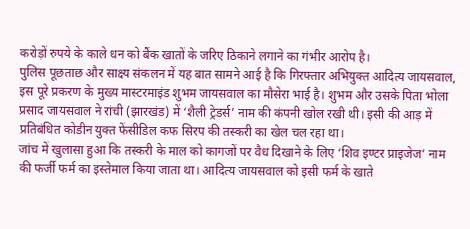करोड़ों रुपये के काले धन को बैंक खातों के जरिए ठिकाने लगाने का गंभीर आरोप है।
पुलिस पूछताछ और साक्ष्य संकलन में यह बात सामने आई है कि गिरफ्तार अभियुक्त आदित्य जायसवाल, इस पूरे प्रकरण के मुख्य मास्टरमाइंड शुभम जायसवाल का मौसेरा भाई है। शुभम और उसके पिता भोला प्रसाद जायसवाल ने रांची (झारखंड) में ‘शैली ट्रेडर्स’ नाम की कंपनी खोल रखी थी। इसी की आड़ में प्रतिबंधित कोडीन युक्त फेंसीडिल कफ सिरप की तस्करी का खेल चल रहा था।
जांच में खुलासा हुआ कि तस्करी के माल को कागजों पर वैध दिखाने के लिए ‘शिव इण्टर प्राइजेज’ नाम की फर्जी फर्म का इस्तेमाल किया जाता था। आदित्य जायसवाल को इसी फर्म के खाते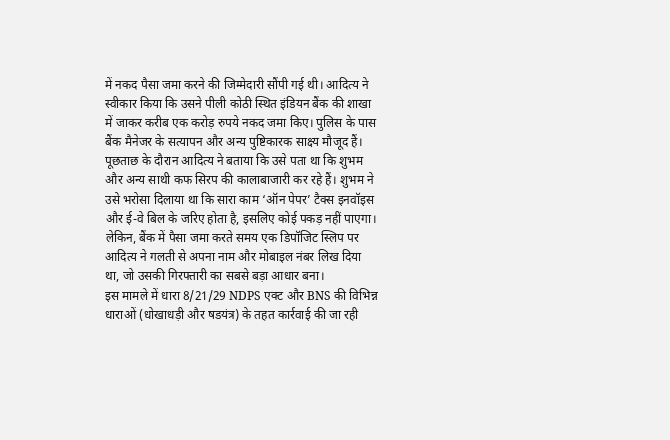में नकद पैसा जमा करने की जिम्मेदारी सौंपी गई थी। आदित्य ने स्वीकार किया कि उसने पीली कोठी स्थित इंडियन बैंक की शाखा में जाकर करीब एक करोड़ रुपये नकद जमा किए। पुलिस के पास बैंक मैनेजर के सत्यापन और अन्य पुष्टिकारक साक्ष्य मौजूद हैं।
पूछताछ के दौरान आदित्य ने बताया कि उसे पता था कि शुभम और अन्य साथी कफ सिरप की कालाबाजारी कर रहे हैं। शुभम ने उसे भरोसा दिलाया था कि सारा काम ‘ऑन पेपर’ टैक्स इनवॉइस और ई-वे बिल के जरिए होता है, इसलिए कोई पकड़ नहीं पाएगा। लेकिन, बैंक में पैसा जमा करते समय एक डिपॉजिट स्लिप पर आदित्य ने गलती से अपना नाम और मोबाइल नंबर लिख दिया था, जो उसकी गिरफ्तारी का सबसे बड़ा आधार बना।
इस मामले में धारा 8/21/29 NDPS एक्ट और BNS की विभिन्न धाराओं (धोखाधड़ी और षडयंत्र) के तहत कार्रवाई की जा रही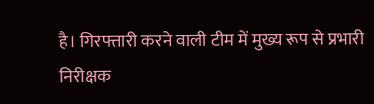है। गिरफ्तारी करने वाली टीम में मुख्य रूप से प्रभारी निरीक्षक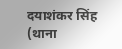दयाशंकर सिंह (थाना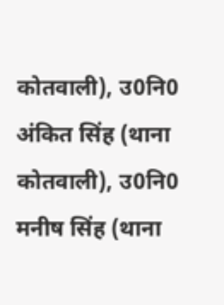कोतवाली), उ0नि0 अंकित सिंह (थाना कोतवाली), उ0नि0 मनीष सिंह (थाना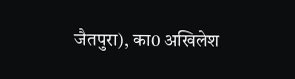जैतपुरा), का0 अखिलेश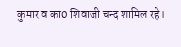कुमार व का0 शिवाजी चन्द शामिल रहे।